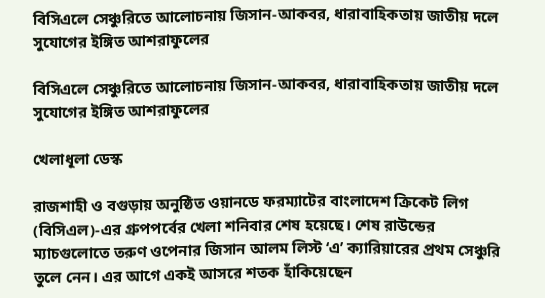বিসিএলে সেঞ্চুরিতে আলোচনায় জিসান-আকবর, ধারাবাহিকতায় জাতীয় দলে সুযোগের ইঙ্গিত আশরাফুলের

বিসিএলে সেঞ্চুরিতে আলোচনায় জিসান-আকবর, ধারাবাহিকতায় জাতীয় দলে সুযোগের ইঙ্গিত আশরাফুলের

খেলাধূলা ডেস্ক

রাজশাহী ও বগুড়ায় অনুষ্ঠিত ওয়ানডে ফরম্যাটের বাংলাদেশ ক্রিকেট লিগ (বিসিএল)-এর গ্রুপপর্বের খেলা শনিবার শেষ হয়েছে। শেষ রাউন্ডের ম্যাচগুলোতে তরুণ ওপেনার জিসান আলম লিস্ট ‘এ’ ক্যারিয়ারের প্রথম সেঞ্চুরি তুলে নেন। এর আগে একই আসরে শতক হাঁকিয়েছেন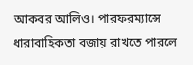আকবর আলিও। পারফরম্যান্সে ধারাবাহিকতা বজায় রাখতে পারলে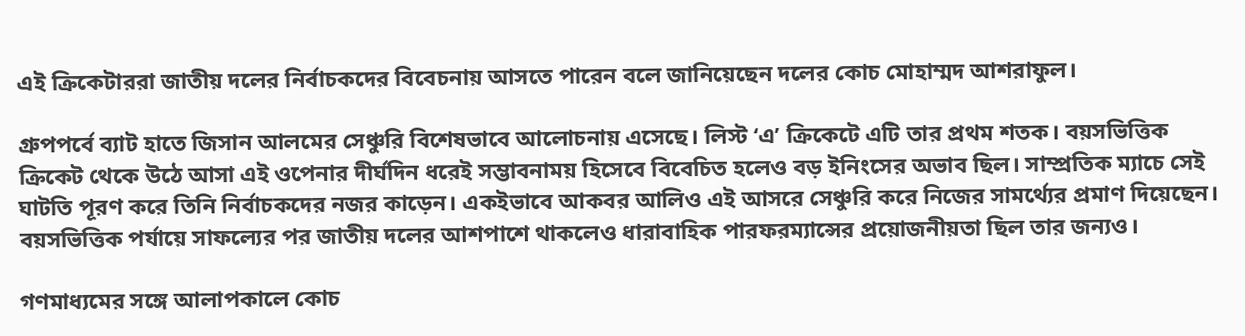এই ক্রিকেটাররা জাতীয় দলের নির্বাচকদের বিবেচনায় আসতে পারেন বলে জানিয়েছেন দলের কোচ মোহাম্মদ আশরাফুল।

গ্রুপপর্বে ব্যাট হাতে জিসান আলমের সেঞ্চুরি বিশেষভাবে আলোচনায় এসেছে। লিস্ট ‘এ’ ক্রিকেটে এটি তার প্রথম শতক। বয়সভিত্তিক ক্রিকেট থেকে উঠে আসা এই ওপেনার দীর্ঘদিন ধরেই সম্ভাবনাময় হিসেবে বিবেচিত হলেও বড় ইনিংসের অভাব ছিল। সাম্প্রতিক ম্যাচে সেই ঘাটতি পূরণ করে তিনি নির্বাচকদের নজর কাড়েন। একইভাবে আকবর আলিও এই আসরে সেঞ্চুরি করে নিজের সামর্থ্যের প্রমাণ দিয়েছেন। বয়সভিত্তিক পর্যায়ে সাফল্যের পর জাতীয় দলের আশপাশে থাকলেও ধারাবাহিক পারফরম্যান্সের প্রয়োজনীয়তা ছিল তার জন্যও।

গণমাধ্যমের সঙ্গে আলাপকালে কোচ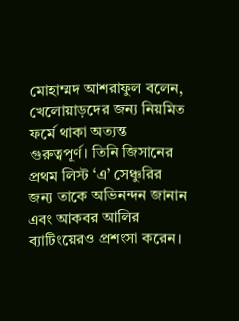মোহাম্মদ আশরাফুল বলেন, খেলোয়াড়দের জন্য নিয়মিত ফর্মে থাকা অত্যন্ত গুরুত্বপূর্ণ। তিনি জিসানের প্রথম লিস্ট ‘এ’ সেঞ্চুরির জন্য তাকে অভিনন্দন জানান এবং আকবর আলির ব্যাটিংয়েরও প্রশংসা করেন।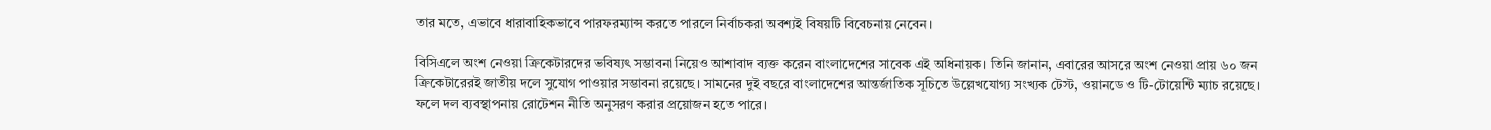তার মতে, এভাবে ধারাবাহিকভাবে পারফরম্যান্স করতে পারলে নির্বাচকরা অবশ্যই বিষয়টি বিবেচনায় নেবেন।

বিসিএলে অংশ নেওয়া ক্রিকেটারদের ভবিষ্যৎ সম্ভাবনা নিয়েও আশাবাদ ব্যক্ত করেন বাংলাদেশের সাবেক এই অধিনায়ক। তিনি জানান, এবারের আসরে অংশ নেওয়া প্রায় ৬০ জন ক্রিকেটারেরই জাতীয় দলে সুযোগ পাওয়ার সম্ভাবনা রয়েছে। সামনের দুই বছরে বাংলাদেশের আন্তর্জাতিক সূচিতে উল্লেখযোগ্য সংখ্যক টেস্ট, ওয়ানডে ও টি-টোয়েন্টি ম্যাচ রয়েছে। ফলে দল ব্যবস্থাপনায় রোটেশন নীতি অনুসরণ করার প্রয়োজন হতে পারে।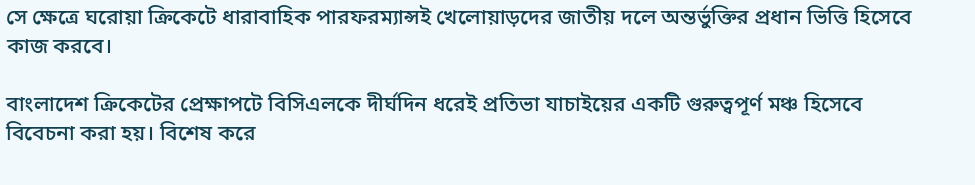সে ক্ষেত্রে ঘরোয়া ক্রিকেটে ধারাবাহিক পারফরম্যান্সই খেলোয়াড়দের জাতীয় দলে অন্তর্ভুক্তির প্রধান ভিত্তি হিসেবে কাজ করবে।

বাংলাদেশ ক্রিকেটের প্রেক্ষাপটে বিসিএলকে দীর্ঘদিন ধরেই প্রতিভা যাচাইয়ের একটি গুরুত্বপূর্ণ মঞ্চ হিসেবে বিবেচনা করা হয়। বিশেষ করে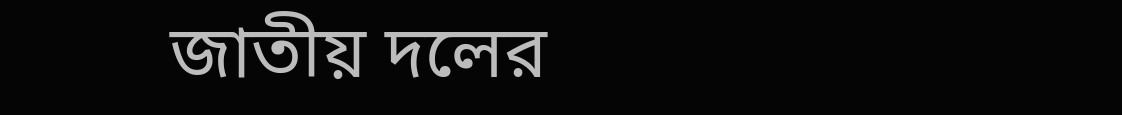জাতীয় দলের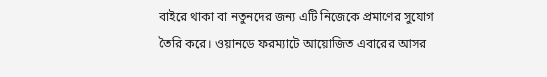বাইরে থাকা বা নতুনদের জন্য এটি নিজেকে প্রমাণের সুযোগ তৈরি করে। ওয়ানডে ফরম্যাটে আয়োজিত এবারের আসর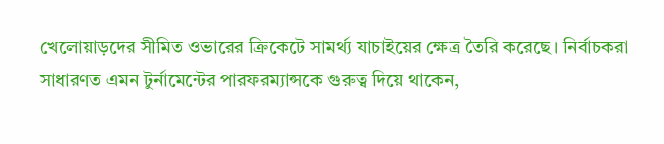খেলোয়াড়দের সীমিত ওভারের ক্রিকেটে সামর্থ্য যাচাইয়ের ক্ষেত্র তৈরি করেছে। নির্বাচকরা সাধারণত এমন টুর্নামেন্টের পারফরম্যান্সকে গুরুত্ব দিয়ে থাকেন,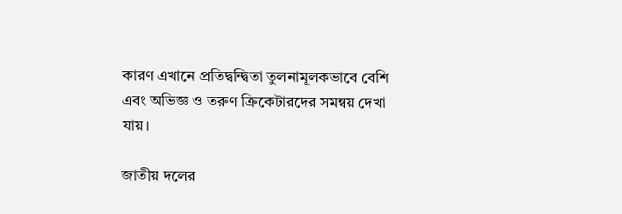কারণ এখানে প্রতিদ্বন্দ্বিতা তুলনামূলকভাবে বেশি এবং অভিজ্ঞ ও তরুণ ক্রিকেটারদের সমন্বয় দেখা যায়।

জাতীয় দলের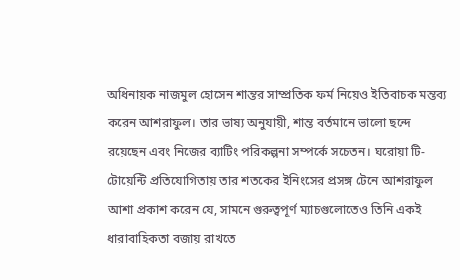অধিনায়ক নাজমুল হোসেন শান্তর সাম্প্রতিক ফর্ম নিয়েও ইতিবাচক মন্তব্য করেন আশরাফুল। তার ভাষ্য অনুযায়ী, শান্ত বর্তমানে ভালো ছন্দে রয়েছেন এবং নিজের ব্যাটিং পরিকল্পনা সম্পর্কে সচেতন। ঘরোয়া টি-টোয়েন্টি প্রতিযোগিতায় তার শতকের ইনিংসের প্রসঙ্গ টেনে আশরাফুল আশা প্রকাশ করেন যে, সামনে গুরুত্বপূর্ণ ম্যাচগুলোতেও তিনি একই ধারাবাহিকতা বজায় রাখতে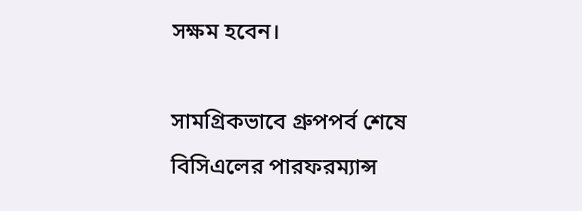সক্ষম হবেন।

সামগ্রিকভাবে গ্রুপপর্ব শেষে বিসিএলের পারফরম্যান্স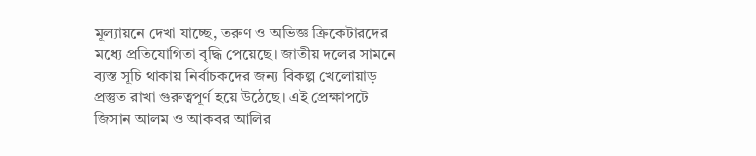মূল্যায়নে দেখা যাচ্ছে, তরুণ ও অভিজ্ঞ ক্রিকেটারদের মধ্যে প্রতিযোগিতা বৃদ্ধি পেয়েছে। জাতীয় দলের সামনে ব্যস্ত সূচি থাকায় নির্বাচকদের জন্য বিকল্প খেলোয়াড় প্রস্তুত রাখা গুরুত্বপূর্ণ হয়ে উঠেছে। এই প্রেক্ষাপটে জিসান আলম ও আকবর আলির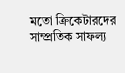মতো ক্রিকেটারদের সাম্প্রতিক সাফল্য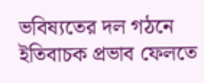ভবিষ্যতের দল গঠনে ইতিবাচক প্রভাব ফেলতে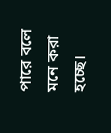পারে বলে মনে করা হচ্ছে।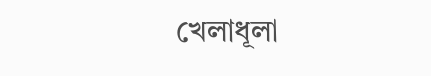খেলাধূলা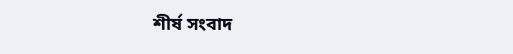শীর্ষ সংবাদ